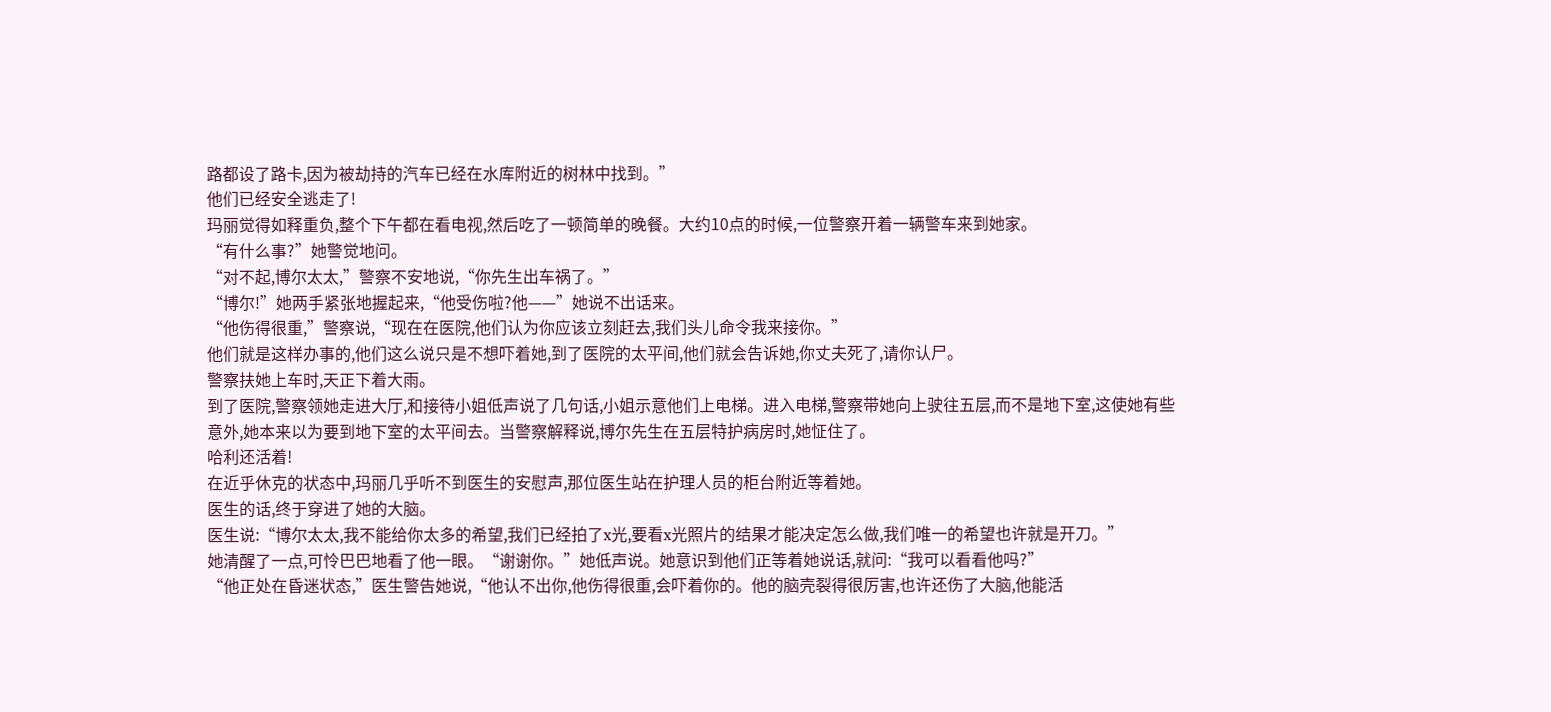路都设了路卡,因为被劫持的汽车已经在水库附近的树林中找到。”
他们已经安全逃走了!
玛丽觉得如释重负,整个下午都在看电视,然后吃了一顿简单的晚餐。大约10点的时候,一位警察开着一辆警车来到她家。
“有什么事?”她警觉地问。
“对不起,博尔太太,”警察不安地说,“你先生出车祸了。”
“博尔!”她两手紧张地握起来,“他受伤啦?他——”她说不出话来。
“他伤得很重,”警察说,“现在在医院,他们认为你应该立刻赶去,我们头儿命令我来接你。”
他们就是这样办事的,他们这么说只是不想吓着她,到了医院的太平间,他们就会告诉她,你丈夫死了,请你认尸。
警察扶她上车时,天正下着大雨。
到了医院,警察领她走进大厅,和接待小姐低声说了几句话,小姐示意他们上电梯。进入电梯,警察带她向上驶往五层,而不是地下室,这使她有些意外,她本来以为要到地下室的太平间去。当警察解释说,博尔先生在五层特护病房时,她怔住了。
哈利还活着!
在近乎休克的状态中,玛丽几乎听不到医生的安慰声,那位医生站在护理人员的柜台附近等着她。
医生的话,终于穿进了她的大脑。
医生说:“博尔太太,我不能给你太多的希望,我们已经拍了x光,要看x光照片的结果才能决定怎么做,我们唯一的希望也许就是开刀。”
她清醒了一点,可怜巴巴地看了他一眼。“谢谢你。”她低声说。她意识到他们正等着她说话,就问:“我可以看看他吗?”
“他正处在昏迷状态,”医生警告她说,“他认不出你,他伤得很重,会吓着你的。他的脑壳裂得很厉害,也许还伤了大脑,他能活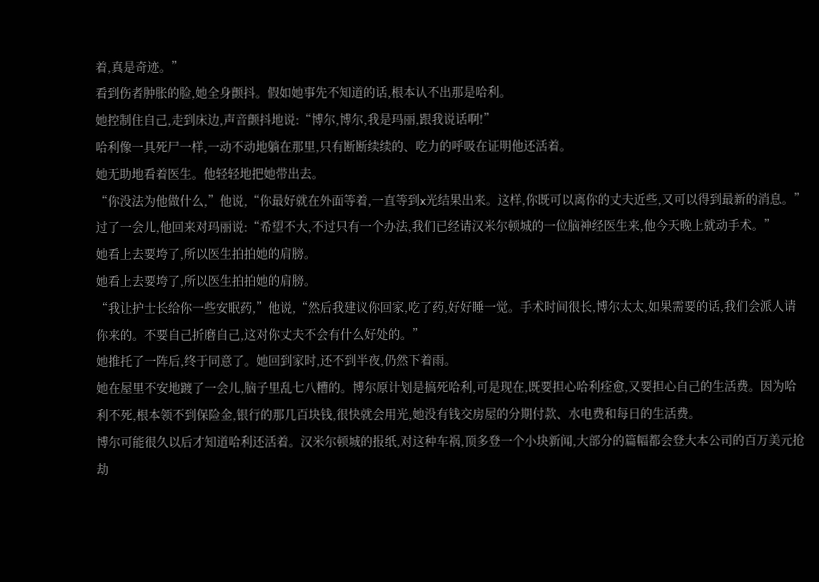着,真是奇迹。”
看到伤者肿胀的脸,她全身颤抖。假如她事先不知道的话,根本认不出那是哈利。
她控制住自己,走到床边,声音颤抖地说:“博尔,博尔,我是玛丽,跟我说话啊!”
哈利像一具死尸一样,一动不动地躺在那里,只有断断续续的、吃力的呼吸在证明他还活着。
她无助地看着医生。他轻轻地把她带出去。
“你没法为他做什么,”他说,“你最好就在外面等着,一直等到x光结果出来。这样,你既可以离你的丈夫近些,又可以得到最新的消息。”
过了一会儿,他回来对玛丽说:“希望不大,不过只有一个办法,我们已经请汉米尔顿城的一位脑神经医生来,他今天晚上就动手术。”
她看上去要垮了,所以医生拍拍她的肩膀。
她看上去要垮了,所以医生拍拍她的肩膀。
“我让护士长给你一些安眠药,”他说,“然后我建议你回家,吃了药,好好睡一觉。手术时间很长,博尔太太,如果需要的话,我们会派人请你来的。不要自己折磨自己,这对你丈夫不会有什么好处的。”
她推托了一阵后,终于同意了。她回到家时,还不到半夜,仍然下着雨。
她在屋里不安地踱了一会儿,脑子里乱七八糟的。博尔原计划是搞死哈利,可是现在,既要担心哈利痊愈,又要担心自己的生活费。因为哈利不死,根本领不到保险金,银行的那几百块钱,很快就会用光,她没有钱交房屋的分期付款、水电费和每日的生活费。
博尔可能很久以后才知道哈利还活着。汉米尔顿城的报纸,对这种车祸,顶多登一个小块新闻,大部分的篇幅都会登大本公司的百万美元抢劫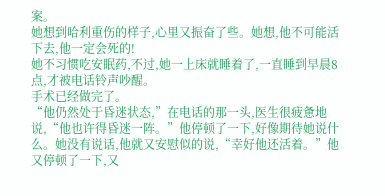案。
她想到哈利重伤的样子,心里又振奋了些。她想,他不可能活下去,他一定会死的!
她不习惯吃安眠药,不过,她一上床就睡着了,一直睡到早晨8点,才被电话铃声吵醒。
手术已经做完了。
“他仍然处于昏迷状态,”在电话的那一头,医生很疲惫地说,“他也许得昏迷一阵。”他停顿了一下,好像期待她说什么。她没有说话,他就又安慰似的说,“幸好他还活着。”他又停顿了一下,又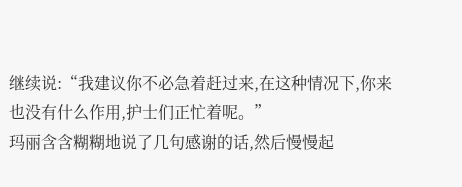继续说:“我建议你不必急着赶过来,在这种情况下,你来也没有什么作用,护士们正忙着呢。”
玛丽含含糊糊地说了几句感谢的话,然后慢慢起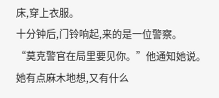床,穿上衣服。
十分钟后,门铃响起,来的是一位警察。
“莫克警官在局里要见你。”他通知她说。
她有点麻木地想,又有什么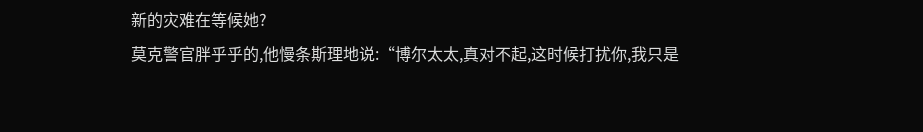新的灾难在等候她?
莫克警官胖乎乎的,他慢条斯理地说:“博尔太太,真对不起,这时候打扰你,我只是